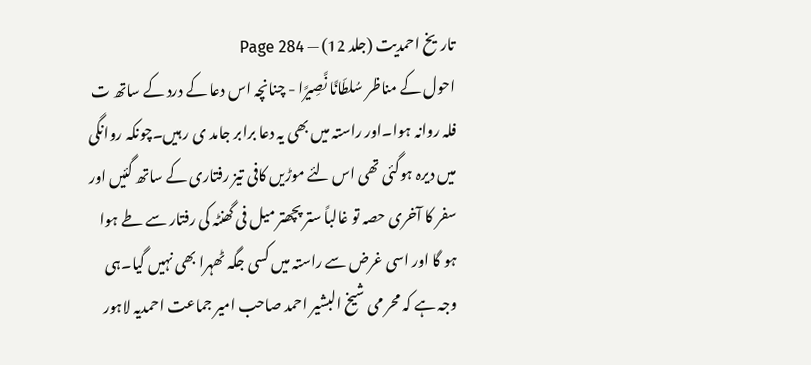تاریخ احمدیت (جلد 12) — Page 284
احول کے مناظر سُلطَانًا نَّصِيرًا - چنانچہ اس دعا کے درد کے ساتھ ت فلہ روانہ ہوا۔اور راستہ میں بھی یہ دعا برابر جامد ی ر ہیں۔چونکہ روانگی میں دیرہ ہوگئی تھی اس لئے موڑیں کافی تیز رفتاری کے ساتھ گئیں اور سفر کا آخری حصہ تو غالباً ستر پچھتر میل فی گھنٹہ کی رفتار سے طے ہوا ہو گا اور اسی غرض سے راستہ میں کسی جگہ ٹھہرا بھی نہیں گیا۔ہی وجہ ہے کہ محر می شیخ البشیر احمد صاحب امیر جماعت احمدیہ لاہور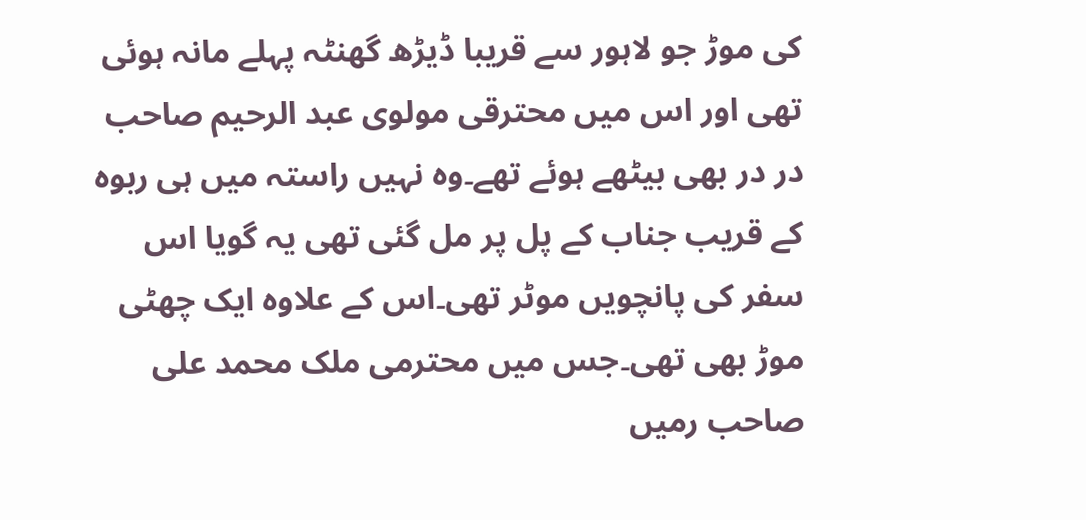کی موڑ جو لاہور سے قریبا ڈیڑھ گھنٹہ پہلے مانہ ہوئی تھی اور اس میں محترقی مولوی عبد الرحیم صاحب در در بھی بیٹھے ہوئے تھے۔وہ نہیں راستہ میں ہی ربوہ کے قریب جناب کے پل پر مل گئی تھی یہ گویا اس سفر کی پانچویں موٹر تھی۔اس کے علاوہ ایک چھٹی موڑ بھی تھی۔جس میں محترمی ملک محمد علی صاحب رمیں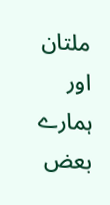ملتان اور ہمارے بعض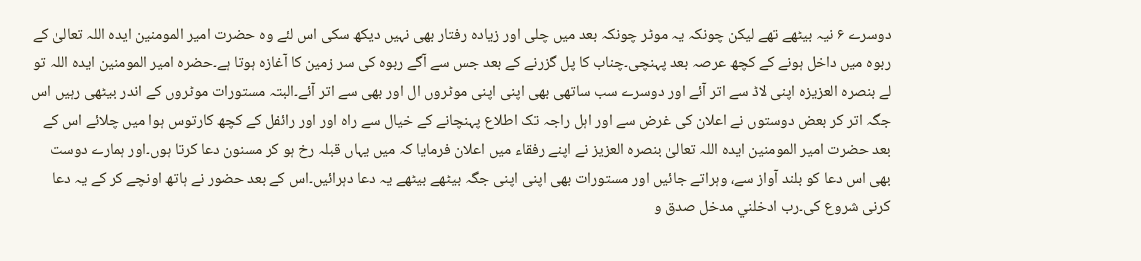دوسرے ۶ نیہ بیٹھے تھے لیکن چونکہ یہ موٹر چونکہ بعد میں چلی اور زیادہ رفتار بھی نہیں دیکھ سکی اس لئے وہ حضرت امیر المومنین ایدہ اللہ تعالیٰ کے ربوہ میں داخل ہونے کے کچھ عرصہ بعد پہنچی۔چناب کا پل گزرنے کے بعد جس سے آگے ربوہ کی سر زمین کا آغازہ ہوتا ہے۔حضرہ امیر المومنین ایدہ اللہ تو لے بنصرہ العزیزہ اپنی لاڈ سے اتر آئے اور دوسرے سب ساتھی بھی اپنی اپنی موٹروں ال اور بھی سے اتر آئے۔البتہ مستورات موٹروں کے اندر بیٹھی رہیں اس جگہ اتر کر بعض دوستوں نے اعلان کی غرض سے اور اہل راجہ تک اطلاع پہنچانے کے خیال سے راہ اور اور رائفل کے کچھ کارتوس ہوا میں چلائے اس کے بعد حضرت امیر المومنین ایدہ اللہ تعالیٰ بنصرہ العزیز نے اپنے رفقاء میں اعلان فرمایا کہ میں یہاں قبلہ رخ ہو کر مسنون دعا کرتا ہوں۔اور ہمارے دوست بھی اس دعا کو بلند آواز سے، وہراتے جائیں اور مستورات بھی اپنی اپنی جگہ بیٹھے بیٹھے یہ دعا دہرائیں۔اس کے بعد حضور نے ہاتھ اونچے کر کے یہ دعا کرنی شروع کی۔رب ادخلني مدخل صدق و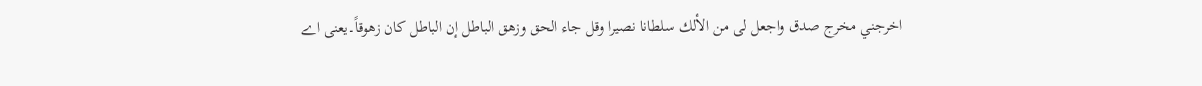اخرجني مخرج صدق واجعل لى من الألك سلطانا نصيرا وقل جاء الحق وزهق الباطل إن الباطل كان زهوقاً۔یعنی اے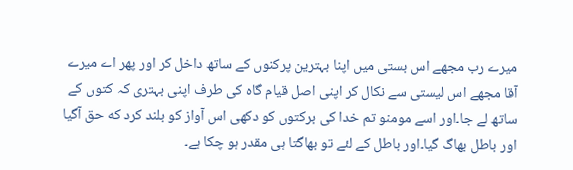میرے رب مجھے اس بستی میں اپنا بہترین پرکنوں کے ساتھ داخل کر اور پھر اے میرے آقا مجھے اس لیستی سے نکال کر اپنی اصل قیام گاہ کی طرف اپنی بہتری کہ کتوں کے ساتھ لے جا۔اور اسے مومنو تم خدا کی برکتوں کو دکھی اس آواز کو بلند کرد که حق آگیا اور باطل بھاگ گیا۔اور باطل کے لئے تو بھاگتا ہی مقدر ہو چکا ہے۔